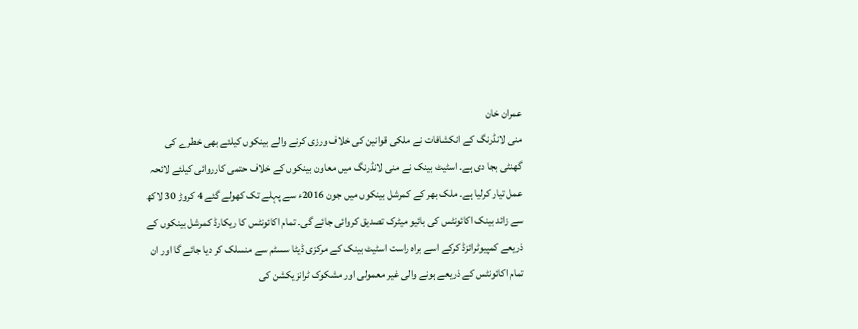عمران خان
منی لانڈرنگ کے انکشافات نے ملکی قوانین کی خلاف ورزی کرنے والے بینکوں کیلئے بھی خطرے کی گھنٹی بجا دی ہے۔ اسٹیٹ بینک نے منی لانڈرنگ میں معاون بینکوں کے خلاف حتمی کارروائی کیلئے لائحہ عمل تیار کرلیا ہے۔ ملک بھر کے کمرشل بینکوں میں جون 2016ء سے پہلے تک کھولے گئے 4 کروڑ 30 لاکھ سے زائد بینک اکائونٹس کی بائیو میٹرک تصدیق کروائی جائے گی۔ تمام اکائونٹس کا ریکارڈ کمرشل بینکوں کے ذریعے کمپیوٹرائزڈ کرکے اسے براہ راست اسٹیٹ بینک کے مرکزی ڈیٹا سسٹم سے منسلک کر دیا جائے گا اور ان تمام اکائونٹس کے ذریعے ہونے والی غیر معمولی اور مشکوک ٹرانزیکشن کی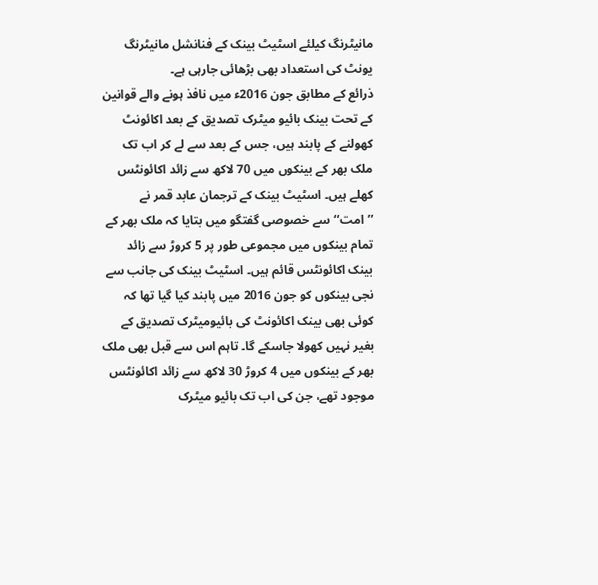مانیٹرنگ کیلئے اسٹیٹ بینک کے فنانشل مانیٹرنگ یونٹ کی استعداد بھی بڑھائی جارہی ہے۔
ذرائع کے مطابق جون 2016ء میں نافذ ہونے والے قوانین کے تحت بینک بائیو میٹرک تصدیق کے بعد اکائونٹ کھولنے کے پابند ہیں، جس کے بعد سے لے کر اب تک ملک بھر کے بینکوں میں 70 لاکھ سے زائد اکائونٹس کھلے ہیں۔ اسٹیٹ بینک کے ترجمان عابد قمر نے ’’امت‘‘ سے خصوصی گفتگو میں بتایا کہ ملک بھر کے تمام بینکوں میں مجموعی طور پر 5 کروڑ سے زائد بینک اکائونٹس قائم ہیں۔ اسٹیٹ بینک کی جانب سے نجی بینکوں کو جون 2016 میں پابند کیا گیا تھا کہ کوئی بھی بینک اکائونٹ کی بائیومیٹرک تصدیق کے بغیر نہیں کھولا جاسکے گا۔ تاہم اس سے قبل بھی ملک بھر کے بینکوں میں 4 کروڑ 30 لاکھ سے زائد اکائونٹس موجود تھے، جن کی اب تک بائیو میٹرک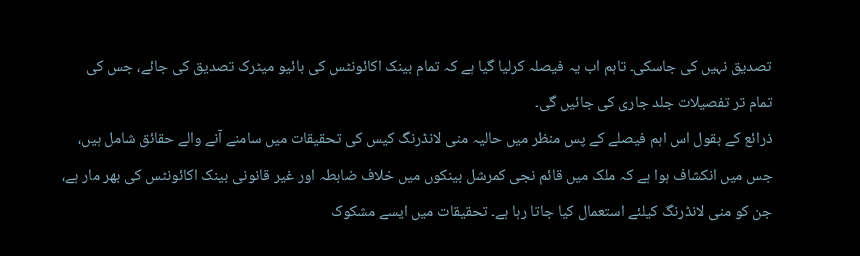تصدیق نہیں کی جاسکی۔ تاہم اب یہ فیصلہ کرلیا گیا ہے کہ تمام بینک اکائونٹس کی بائیو میٹرک تصدیق کی جائے، جس کی تمام تر تفصیلات جلد جاری کی جائیں گی۔
ذرائع کے بقول اس اہم فیصلے کے پس منظر میں حالیہ منی لانڈرنگ کیس کی تحقیقات میں سامنے آنے والے حقائق شامل ہیں، جس میں انکشاف ہوا ہے کہ ملک میں قائم نجی کمرشل بینکوں میں خلاف ضابطہ اور غیر قانونی بینک اکائونٹس کی بھر مار ہے، جن کو منی لانڈرنگ کیلئے استعمال کیا جاتا رہا ہے۔ تحقیقات میں ایسے مشکوک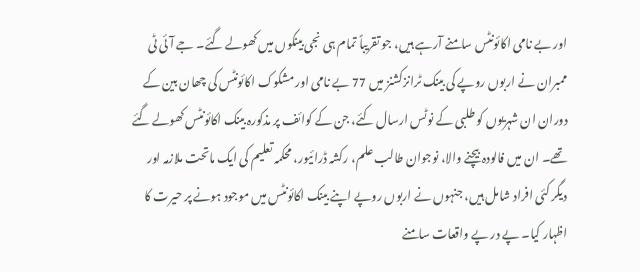اور بے نامی اکائونٹس سامنے آرہے ہیں، جو تقریباً تمام ہی نجی بینکوں میں کھولے گئے۔ جے آئی ٹی ممبران نے اربوں روپے کی بینک ٹرانزکشنز میں 77 بے نامی اور مشکوک اکائونٹس کی چھان بین کے دوران ان شہریوں کو طلبی کے نوٹس ارسال کئے، جن کے کوائف پر مذکورہ بینک اکائونٹس کھولے گئے تھے۔ ان میں فالودہ بیچنے والا، نوجوان طالب علم، رکشہ ڈرائیور، محکمہ تعلیم کی ایک ماتحت ملازمہ اور دیگر کئی افراد شامل ہیں، جنہوں نے اربوں روپے اپنے بینک اکائونٹس میں موجود ہونے پر حیرت کا اظہار کیا۔ پے در پے واقعات سامنے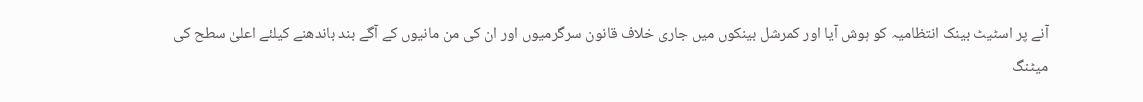آنے پر اسٹیٹ بینک انتظامیہ کو ہوش آیا اور کمرشل بینکوں میں جاری خلاف قانون سرگرمیوں اور ان کی من مانیوں کے آگے بند باندھنے کیلئے اعلیٰ سطح کی میٹنگ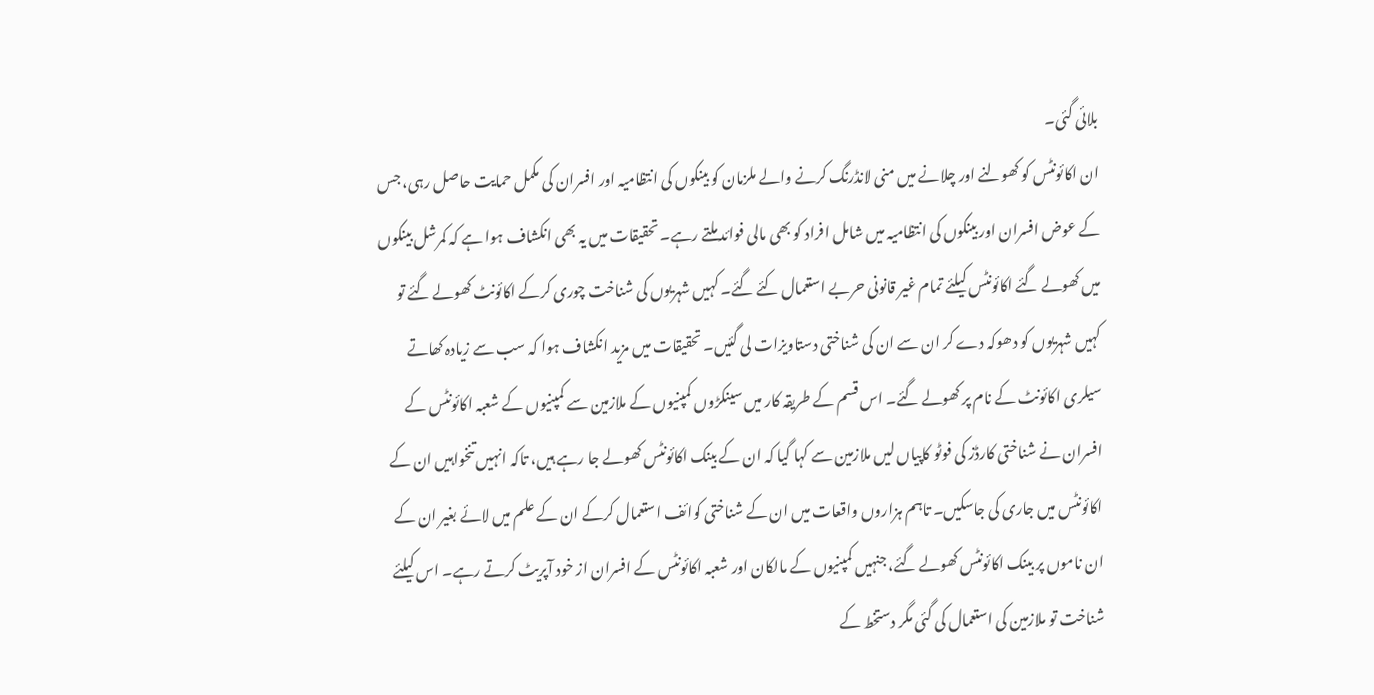بلائی گئی۔
ان اکائونٹس کو کھولنے اور چلانے میں منی لانڈرنگ کرنے والے ملزمان کو بینکوں کی انتظامیہ اور افسران کی مکمل حمایت حاصل رہی، جس کے عوض افسران اور بینکوں کی انتظامیہ میں شامل افراد کو بھی مالی فوائد ملتے رہے۔ تحقیقات میں یہ بھی انکشاف ہوا ہے کہ کمرشل بینکوں میں کھولے گئے اکائونٹس کیلئے تمام غیر قانونی حربے استعمال کئے گئے۔ کہیں شہریوں کی شناخت چوری کرکے اکائونٹ کھولے گئے تو کہیں شہریوں کو دھوکہ دے کر ان سے ان کی شناختی دستاویزات لی گئیں۔ تحقیقات میں مزید انکشاف ہوا کہ سب سے زیادہ کھاتے سیلری اکائونٹ کے نام پر کھولے گئے۔ اس قسم کے طریقہ کار میں سینکڑوں کمپنیوں کے ملازمین سے کمپنیوں کے شعبہ اکائونٹس کے افسران نے شناختی کارڈز کی فوٹو کاپیاں لیں ملازمین سے کہا گیا کہ ان کے بینک اکائونٹس کھولے جا رہے ہیں، تاکہ انہیں تنخواہیں ان کے اکائونٹس میں جاری کی جاسکیں۔ تاہم ہزاروں واقعات میں ان کے شناختی کوائف استعمال کرکے ان کے علم میں لائے بغیر ان کے ان ناموں پر بینک اکائونٹس کھولے گئے، جنہیں کمپنیوں کے مالکان اور شعبہ اکائونٹس کے افسران از خود آپریٹ کرتے رہے۔ اس کیلئے شناخت تو ملازمین کی استعمال کی گئی مگر دستخط کے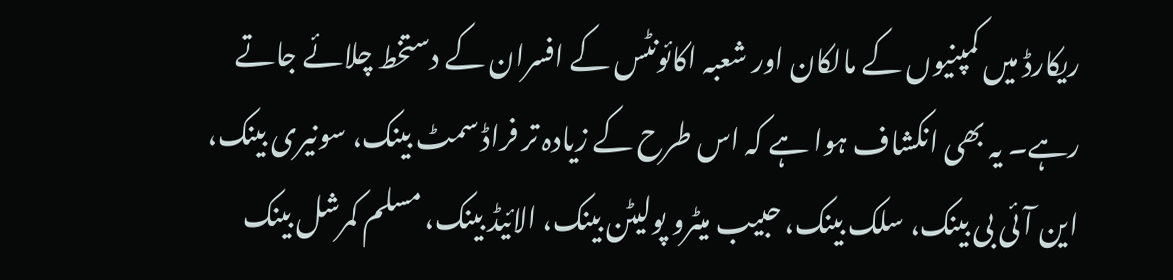ریکارڈ میں کمپنیوں کے مالکان اور شعبہ اکائونٹس کے افسران کے دستخط چلائے جاتے رہے۔ یہ بھی انکشاف ہوا ہے کہ اس طرح کے زیادہ تر فراڈ سمٹ بینک، سونیری بینک، این آئی بی بینک، سلک بینک، حبیب میٹرو پولیٹن بینک، الائیڈ بینک، مسلم کمرشل بینک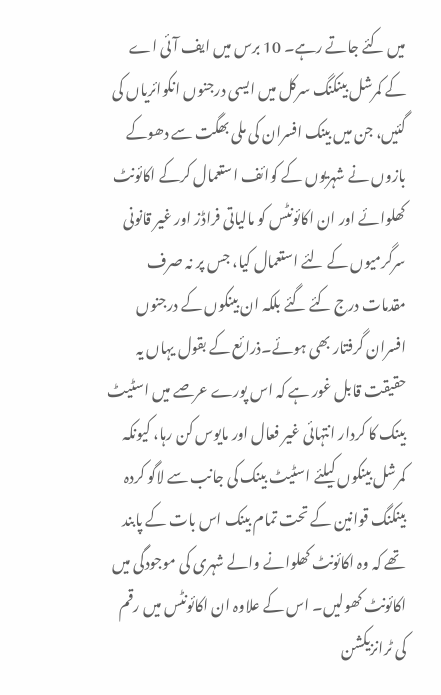میں کئے جاتے رہے۔ 10 برس میں ایف آئی اے کے کمرشل بینکنگ سرکل میں ایسی درجنوں انکوائریاں کی گئیں، جن میں بینک افسران کی ملی بھگت سے دھوکے بازوں نے شہریوں کے کوائف استعمال کرکے اکائونٹ کھلوائے اور ان اکائونٹس کو مالیاتی فراڈز اور غیر قانونی سرگرمیوں کے لئے استعمال کیا، جس پر نہ صرف مقدمات درج کئے گئے بلکہ ان بینکوں کے درجنوں افسران گرفتار بھی ہوئے۔ذرائع کے بقول یہاں یہ حقیقت قابل غور ہے کہ اس پورے عرصے میں اسٹیٹ بینک کا کردار انتہائی غیر فعال اور مایوس کن رہا، کیونکہ کمرشل بینکوں کیلئے اسٹیٹ بینک کی جانب سے لاگو کردہ بینکنگ قوانین کے تحت تمام بینک اس بات کے پابند تھے کہ وہ اکائونٹ کھلوانے والے شہری کی موجودگی میں اکائونٹ کھولیں۔ اس کے علاوہ ان اکائونٹس میں رقم کی ٹرانزیکشن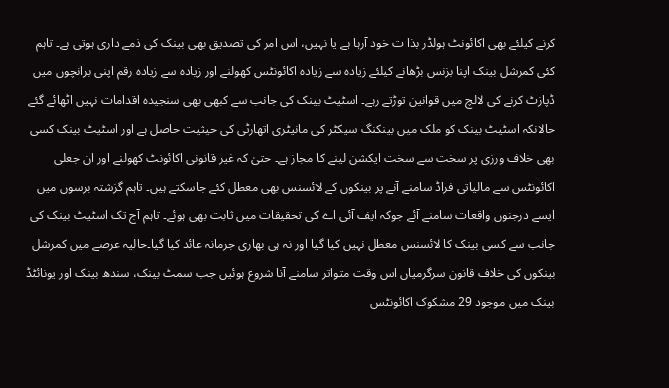کرنے کیلئے بھی اکائونٹ ہولڈر بذا ت خود آرہا ہے یا نہیں، اس امر کی تصدیق بھی بینک کی ذمے داری ہوتی ہے۔ تاہم کئی کمرشل بینک اپنا بزنس بڑھانے کیلئے زیادہ سے زیادہ اکائونٹس کھولنے اور زیادہ سے زیادہ رقم اپنی برانچوں میں ڈپازٹ کرنے کی لالچ میں قوانین توڑتے رہے۔ اسٹیٹ بینک کی جانب سے کبھی بھی سنجیدہ اقدامات نہیں اٹھائے گئے حالانکہ اسٹیٹ بینک کو ملک میں بینکنگ سیکٹر کی مانیٹری اتھارٹی کی حیثیت حاصل ہے اور اسٹیٹ بینک کسی بھی خلاف ورزی پر سخت سے سخت ایکشن لینے کا مجاز ہے۔ حتیٰ کہ غیر قانونی اکائونٹ کھولنے اور ان جعلی اکائونٹس سے مالیاتی فراڈ سامنے آنے پر بینکوں کے لائسنس بھی معطل کئے جاسکتے ہیں۔ تاہم گزشتہ برسوں میں ایسے درجنوں واقعات سامنے آئے جوکہ ایف آئی اے کی تحقیقات میں ثابت بھی ہوئے۔ تاہم آج تک اسٹیٹ بینک کی جانب سے کسی بینک کا لائسنس معطل نہیں کیا گیا اور نہ ہی بھاری جرمانہ عائد کیا گیا۔حالیہ عرصے میں کمرشل بینکوں کی خلاف قانون سرگرمیاں اس وقت متواتر سامنے آنا شروع ہوئیں جب سمٹ بینک، سندھ بینک اور یونائٹڈ بینک میں موجود 29 مشکوک اکائونٹس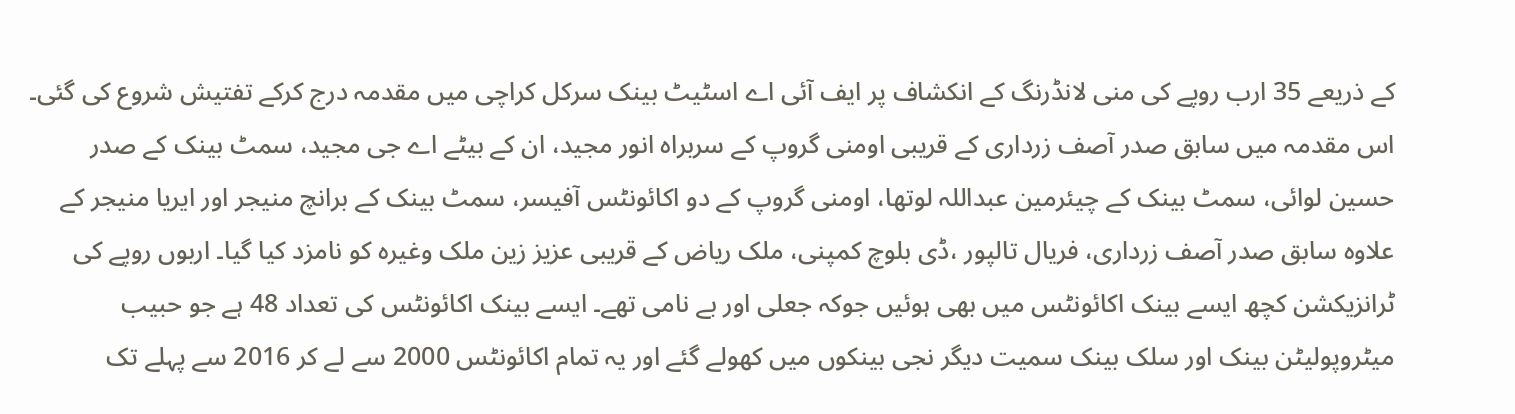کے ذریعے 35 ارب روپے کی منی لانڈرنگ کے انکشاف پر ایف آئی اے اسٹیٹ بینک سرکل کراچی میں مقدمہ درج کرکے تفتیش شروع کی گئی۔ اس مقدمہ میں سابق صدر آصف زرداری کے قریبی اومنی گروپ کے سربراہ انور مجید، ان کے بیٹے اے جی مجید، سمٹ بینک کے صدر حسین لوائی، سمٹ بینک کے چیئرمین عبداللہ لوتھا، اومنی گروپ کے دو اکائونٹس آفیسر، سمٹ بینک کے برانچ منیجر اور ایریا منیجر کے علاوہ سابق صدر آصف زرداری، فریال تالپور ،ڈی بلوچ کمپنی، ملک ریاض کے قریبی عزیز زین ملک وغیرہ کو نامزد کیا گیا۔ اربوں روپے کی ٹرانزیکشن کچھ ایسے بینک اکائونٹس میں بھی ہوئیں جوکہ جعلی اور بے نامی تھے۔ ایسے بینک اکائونٹس کی تعداد 48 ہے جو حبیب میٹروپولیٹن بینک اور سلک بینک سمیت دیگر نجی بینکوں میں کھولے گئے اور یہ تمام اکائونٹس 2000 سے لے کر 2016 سے پہلے تک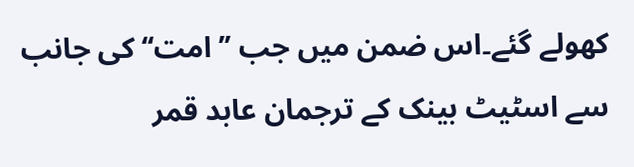کھولے گئے۔اس ضمن میں جب ’’امت‘‘ کی جانب سے اسٹیٹ بینک کے ترجمان عابد قمر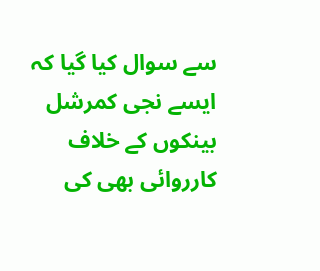سے سوال کیا گیا کہ ایسے نجی کمرشل بینکوں کے خلاف کارروائی بھی کی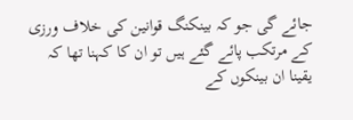جائے گی جو کہ بینکنگ قوانین کی خلاف ورزی کے مرتکب پائے گئے ہیں تو ان کا کہنا تھا کہ یقینا ان بینکوں کے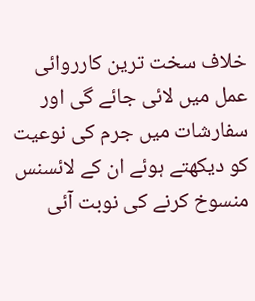خلاف سخت ترین کارروائی عمل میں لائی جائے گی اور سفارشات میں جرم کی نوعیت کو دیکھتے ہوئے ان کے لائسنس منسوخ کرنے کی نوبت آئی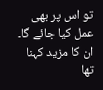تو اس پر بھی عمل کیا جائے گا۔ ان کا مزید کہنا تھا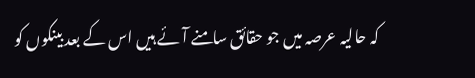کہ حالیہ عرصہ میں جو حقائق سامنے آئے ہیں اس کے بعد بینکوں کو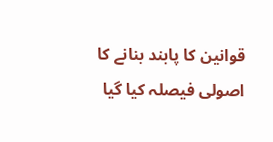قوانین کا پابند بنانے کا اصولی فیصلہ کیا گیا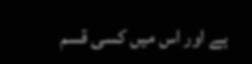ہے اور اس میں کسی قسم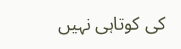کی کوتاہی نہیں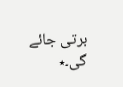برتی جائے گی۔٭